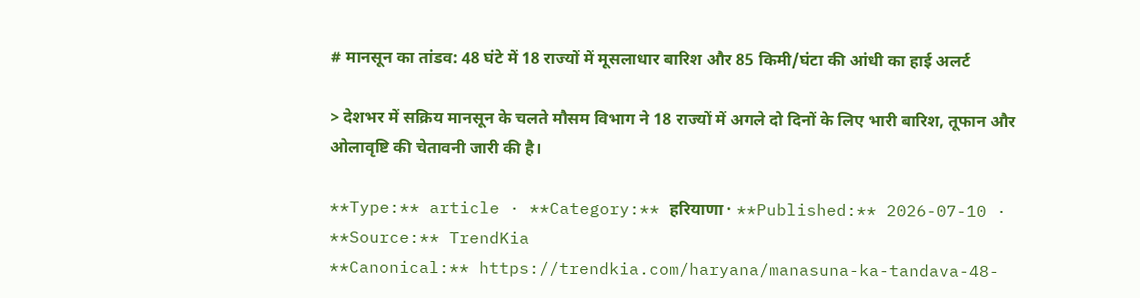# मानसून का तांडव: 48 घंटे में 18 राज्यों में मूसलाधार बारिश और 85 किमी/घंटा की आंधी का हाई अलर्ट

> देशभर में सक्रिय मानसून के चलते मौसम विभाग ने 18 राज्यों में अगले दो दिनों के लिए भारी बारिश, तूफान और ओलावृष्टि की चेतावनी जारी की है।

**Type:** article · **Category:** हरियाणा · **Published:** 2026-07-10 · **Source:** TrendKia
**Canonical:** https://trendkia.com/haryana/manasuna-ka-tandava-48-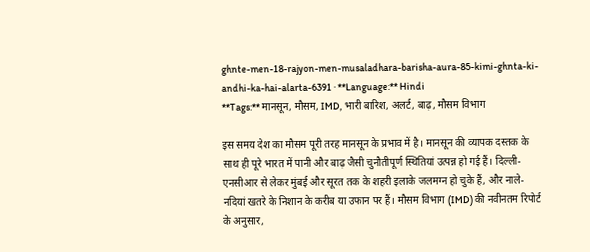ghnte-men-18-rajyon-men-musaladhara-barisha-aura-85-kimi-ghnta-ki-andhi-ka-hai-alarta-6391 · **Language:** Hindi
**Tags:** मानसून, मौसम, IMD, भारी बारिश, अलर्ट, बाढ़, मौसम विभाग

इस समय देश का मौसम पूरी तरह मानसून के प्रभाव में है। मानसून की व्यापक दस्तक के साथ ही पूरे भारत में पानी और बाढ़ जैसी चुनौतीपूर्ण स्थितियां उत्पन्न हो गई हैं। दिल्ली-एनसीआर से लेकर मुंबई और सूरत तक के शहरी इलाके जलमग्न हो चुके हैं, और नाले-नदियां खतरे के निशान के करीब या उफान पर हैं। मौसम विभाग (IMD) की नवीनतम रिपोर्ट के अनुसार,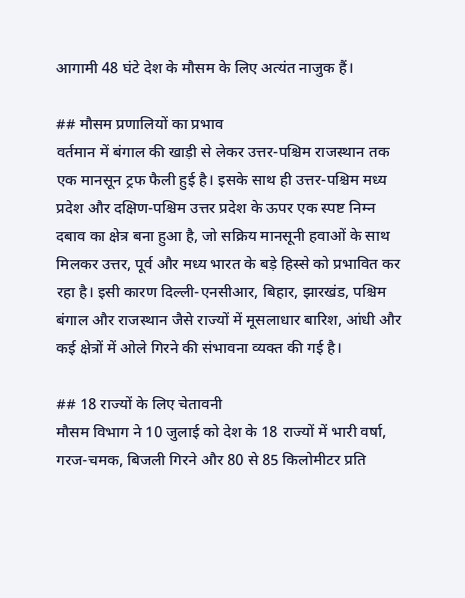आगामी 48 घंटे देश के मौसम के लिए अत्यंत नाजुक हैं।

## मौसम प्रणालियों का प्रभाव
वर्तमान में बंगाल की खाड़ी से लेकर उत्तर-पश्चिम राजस्थान तक एक मानसून ट्रफ फैली हुई है। इसके साथ ही उत्तर-पश्चिम मध्य प्रदेश और दक्षिण-पश्चिम उत्तर प्रदेश के ऊपर एक स्पष्ट निम्न दबाव का क्षेत्र बना हुआ है, जो सक्रिय मानसूनी हवाओं के साथ मिलकर उत्तर, पूर्व और मध्य भारत के बड़े हिस्से को प्रभावित कर रहा है। इसी कारण दिल्ली-एनसीआर, बिहार, झारखंड, पश्चिम बंगाल और राजस्थान जैसे राज्यों में मूसलाधार बारिश, आंधी और कई क्षेत्रों में ओले गिरने की संभावना व्यक्त की गई है।

## 18 राज्यों के लिए चेतावनी
मौसम विभाग ने 10 जुलाई को देश के 18 राज्यों में भारी वर्षा, गरज-चमक, बिजली गिरने और 80 से 85 किलोमीटर प्रति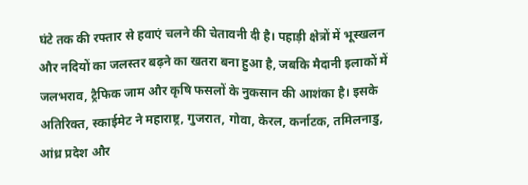घंटे तक की रफ्तार से हवाएं चलने की चेतावनी दी है। पहाड़ी क्षेत्रों में भूस्खलन और नदियों का जलस्तर बढ़ने का खतरा बना हुआ है, जबकि मैदानी इलाकों में जलभराव, ट्रैफिक जाम और कृषि फसलों के नुकसान की आशंका है। इसके अतिरिक्त, स्काईमेट ने महाराष्ट्र, गुजरात, गोवा, केरल, कर्नाटक, तमिलनाडु, आंध्र प्रदेश और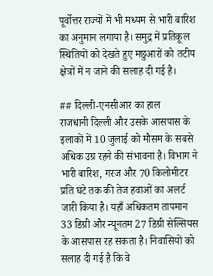पूर्वोत्तर राज्यों में भी मध्यम से भारी बारिश का अनुमान लगाया है। समुद्र में प्रतिकूल स्थितियों को देखते हुए मछुआरों को तटीय क्षेत्रों में न जाने की सलाह दी गई है।

## दिल्ली-एनसीआर का हाल
राजधानी दिल्ली और उसके आसपास के इलाकों में 10 जुलाई को मौसम के सबसे अधिक उग्र रहने की संभावना है। विभाग ने भारी बारिश, गरज और 70 किलोमीटर प्रति घंटे तक की तेज हवाओं का अलर्ट जारी किया है। यहाँ अधिकतम तापमान 33 डिग्री और न्यूनतम 27 डिग्री सेल्सियस के आसपास रह सकता है। निवासियों को सलाह दी गई है कि वे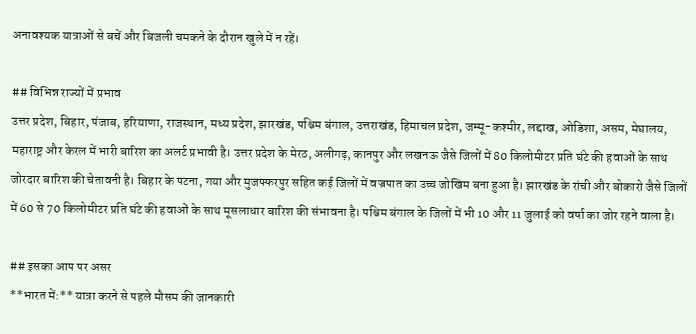अनावश्यक यात्राओं से बचें और बिजली चमकने के दौरान खुले में न रहें।

## विभिन्न राज्यों में प्रभाव
उत्तर प्रदेश, बिहार, पंजाब, हरियाणा, राजस्थान, मध्य प्रदेश, झारखंड, पश्चिम बंगाल, उत्तराखंड, हिमाचल प्रदेश, जम्मू-कश्मीर, लद्दाख, ओडिशा, असम, मेघालय, महाराष्ट्र और केरल में भारी बारिश का अलर्ट प्रभावी है। उत्तर प्रदेश के मेरठ, अलीगढ़, कानपुर और लखनऊ जैसे जिलों में 80 किलोमीटर प्रति घंटे की हवाओं के साथ जोरदार बारिश की चेतावनी है। बिहार के पटना, गया और मुजफ्फरपुर सहित कई जिलों में वज्रपात का उच्च जोखिम बना हुआ है। झारखंड के रांची और बोकारो जैसे जिलों में 60 से 70 किलोमीटर प्रति घंटे की हवाओं के साथ मूसलाधार बारिश की संभावना है। पश्चिम बंगाल के जिलों में भी 10 और 11 जुलाई को वर्षा का जोर रहने वाला है।

## इसका आप पर असर
**भारत में:** यात्रा करने से पहले मौसम की जानकारी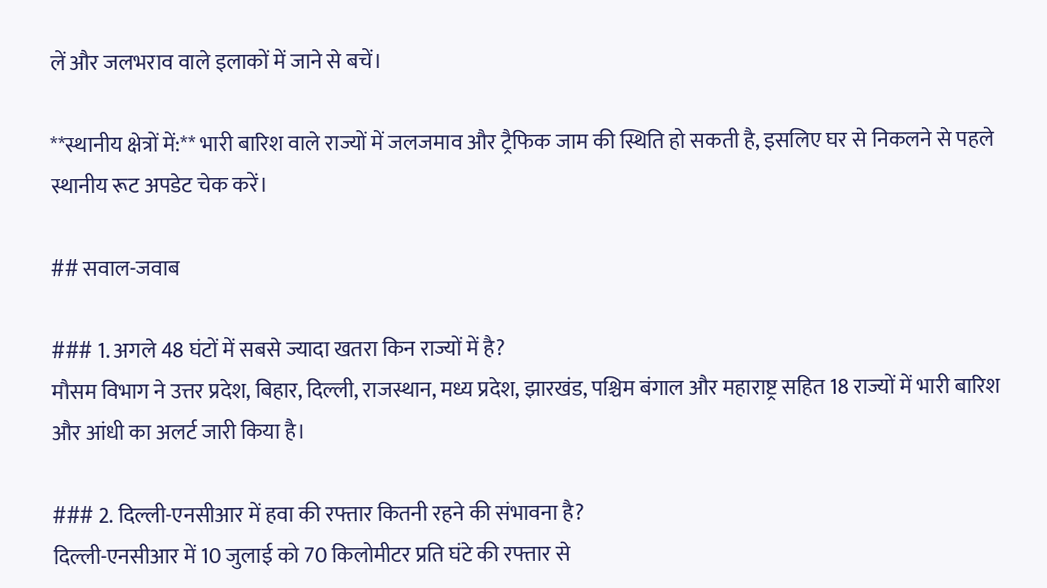लें और जलभराव वाले इलाकों में जाने से बचें।

**स्थानीय क्षेत्रों में:** भारी बारिश वाले राज्यों में जलजमाव और ट्रैफिक जाम की स्थिति हो सकती है, इसलिए घर से निकलने से पहले स्थानीय रूट अपडेट चेक करें।

## सवाल-जवाब

### 1. अगले 48 घंटों में सबसे ज्यादा खतरा किन राज्यों में है?
मौसम विभाग ने उत्तर प्रदेश, बिहार, दिल्ली, राजस्थान, मध्य प्रदेश, झारखंड, पश्चिम बंगाल और महाराष्ट्र सहित 18 राज्यों में भारी बारिश और आंधी का अलर्ट जारी किया है।

### 2. दिल्ली-एनसीआर में हवा की रफ्तार कितनी रहने की संभावना है?
दिल्ली-एनसीआर में 10 जुलाई को 70 किलोमीटर प्रति घंटे की रफ्तार से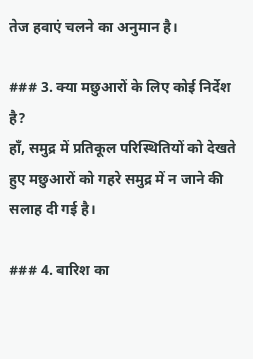तेज हवाएं चलने का अनुमान है।

### 3. क्या मछुआरों के लिए कोई निर्देश है?
हाँ, समुद्र में प्रतिकूल परिस्थितियों को देखते हुए मछुआरों को गहरे समुद्र में न जाने की सलाह दी गई है।

### 4. बारिश का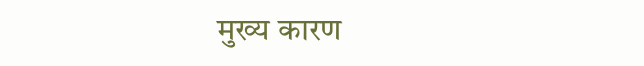मुख्य कारण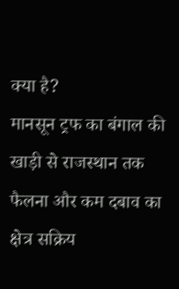क्या है?
मानसून ट्रफ का बंगाल की खाड़ी से राजस्थान तक फैलना और कम दबाव का क्षेत्र सक्रिय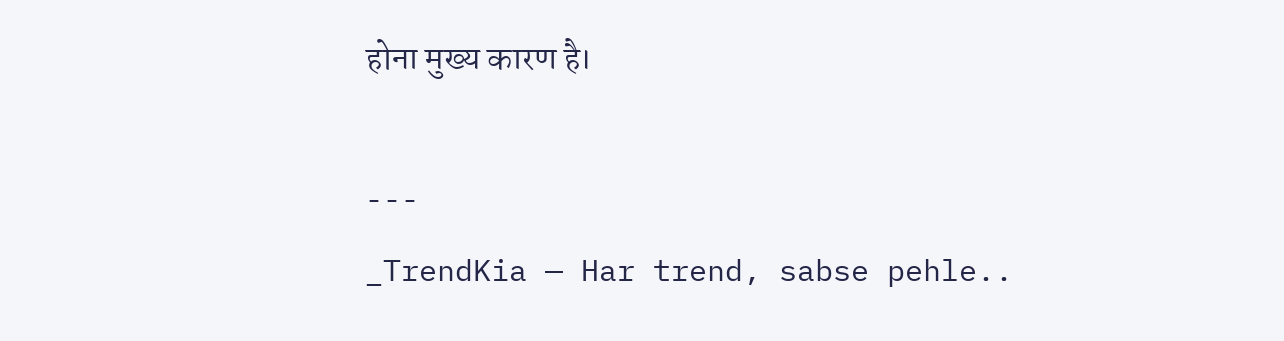होना मुख्य कारण है।

---
_TrendKia — Har trend, sabse pehle..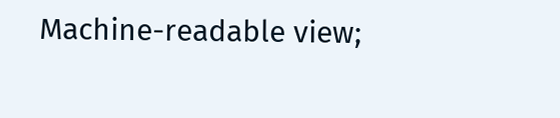Machine-readable view;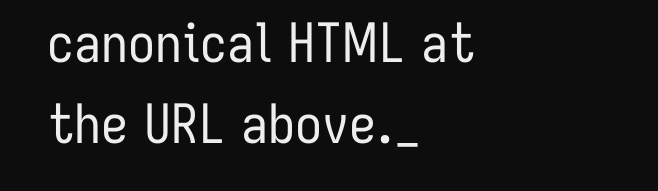canonical HTML at the URL above._